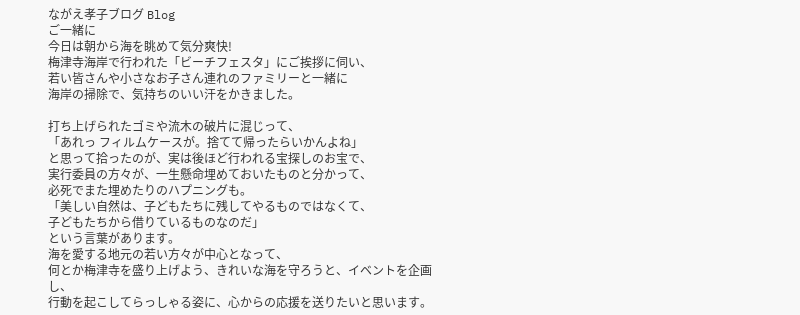ながえ孝子ブログ Blog
ご一緒に
今日は朝から海を眺めて気分爽快!
梅津寺海岸で行われた「ビーチフェスタ」にご挨拶に伺い、
若い皆さんや小さなお子さん連れのファミリーと一緒に
海岸の掃除で、気持ちのいい汗をかきました。

打ち上げられたゴミや流木の破片に混じって、
「あれっ フィルムケースが。捨てて帰ったらいかんよね」
と思って拾ったのが、実は後ほど行われる宝探しのお宝で、
実行委員の方々が、一生懸命埋めておいたものと分かって、
必死でまた埋めたりのハプニングも。
「美しい自然は、子どもたちに残してやるものではなくて、
子どもたちから借りているものなのだ」
という言葉があります。
海を愛する地元の若い方々が中心となって、
何とか梅津寺を盛り上げよう、きれいな海を守ろうと、イベントを企画し、
行動を起こしてらっしゃる姿に、心からの応援を送りたいと思います。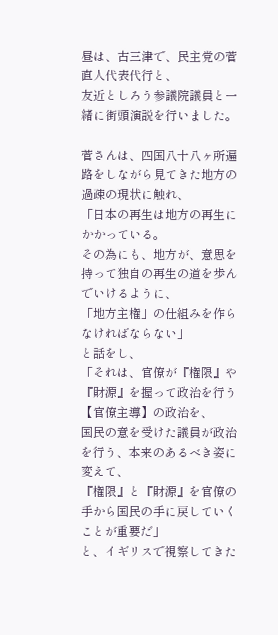昼は、古三津で、民主党の菅直人代表代行と、
友近としろう参議院議員と一緒に街頭演説を行いました。

菅さんは、四国八十八ヶ所遍路をしながら見てきた地方の過疎の現状に触れ、
「日本の再生は地方の再生にかかっている。
その為にも、地方が、意思を持って独自の再生の道を歩んでいけるように、
「地方主権」の仕組みを作らなければならない」
と話をし、
「それは、官僚が『権限』や『財源』を握って政治を行う【官僚主導】の政治を、
国民の意を受けた議員が政治を行う、本来のあるべき姿に変えて、
『権限』と『財源』を官僚の手から国民の手に戻していくことが重要だ」
と、イギリスで視察してきた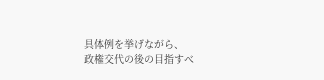具体例を挙げながら、
政権交代の後の目指すべ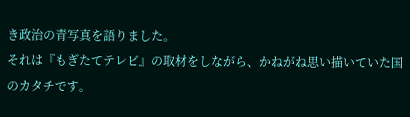き政治の青写真を語りました。
それは『もぎたてテレビ』の取材をしながら、かねがね思い描いていた国のカタチです。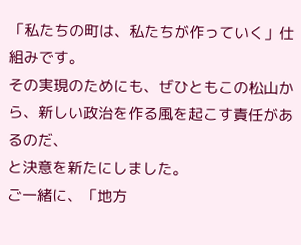「私たちの町は、私たちが作っていく」仕組みです。
その実現のためにも、ぜひともこの松山から、新しい政治を作る風を起こす責任があるのだ、
と決意を新たにしました。
ご一緒に、「地方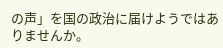の声」を国の政治に届けようではありませんか。